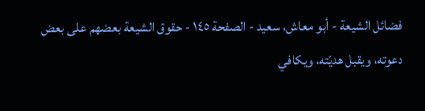فضائل الشيعة - أبو معاش، سعيد - الصفحة ١٤٥ - حقوق الشيعة بعضهم على بعض
دعوته، ويقبل هديّته، ويكافي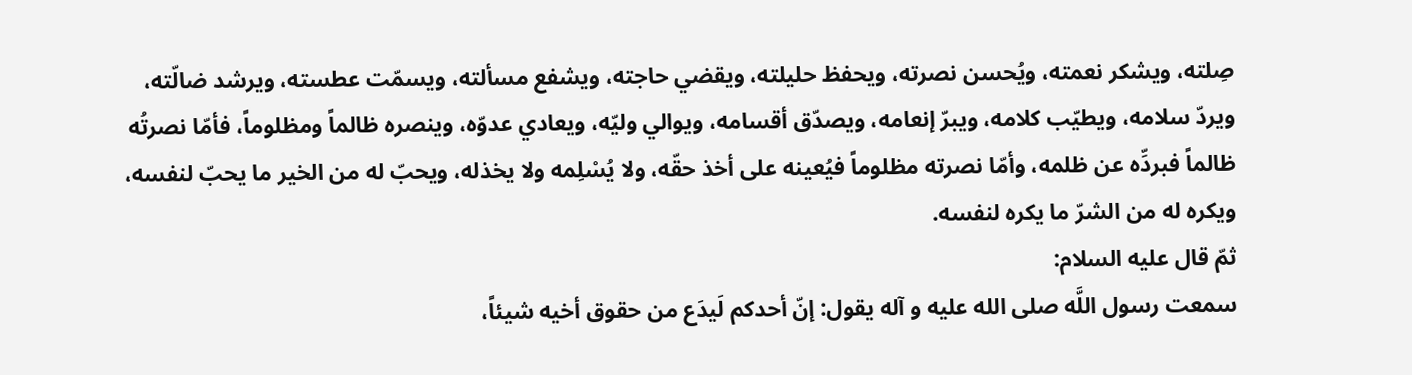صِلته، ويشكر نعمته، ويُحسن نصرته، ويحفظ حليلته، ويقضي حاجته، ويشفع مسألته، ويسمّت عطسته، ويرشد ضالّته، ويردّ سلامه، ويطيّب كلامه، ويبرّ إنعامه، ويصدّق أقسامه، ويوالي وليّه، ويعادي عدوّه، وينصره ظالماً ومظلوماً، فأمّا نصرتُه ظالماً فبردِّه عن ظلمه، وأمّا نصرته مظلوماً فيُعينه على أخذ حقّه، ولا يُسْلِمه ولا يخذله، ويحبّ له من الخير ما يحبّ لنفسه، ويكره له من الشرّ ما يكره لنفسه.
ثمّ قال عليه السلام:
سمعت رسول اللَّه صلى الله عليه و آله يقول: إنّ أحدكم لَيدَع من حقوق أخيه شيئاً،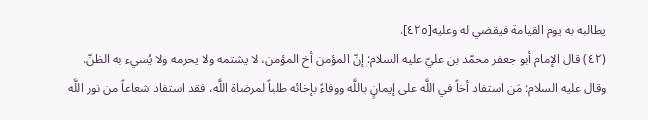يطالبه به يوم القيامة فيقضي له وعليه[٤٢٥].
(٤٢) قال الإمام أبو جعفر محمّد بن عليّ عليه السلام: إنّ المؤمن أخ المؤمن، لا يشتمه ولا يحرمه ولا يُسيء به الظنّ.
وقال عليه السلام: مَن استفاد أخاً في اللَّه على إيمانٍ باللَّه ووفاءً بإخائه طلباً لمرضاة اللَّه، فقد استفاد شعاعاً من نور اللَّه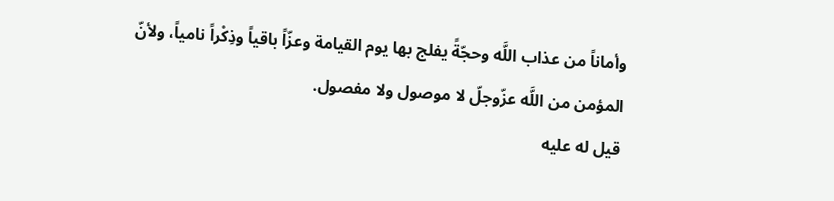وأماناً من عذاب اللَّه وحجّةً يفلج بها يوم القيامة وعزّاً باقياً وذِكْراً نامياً، ولأنّ المؤمن من اللَّه عزّوجلّ لا موصول ولا مفصول.
قيل له عليه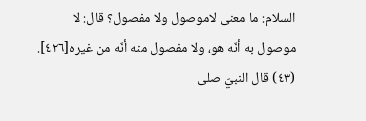السلام: ما معنى لاموصول ولا مفصول؟ قال: لا موصول به أنّه هو، ولا مفصول منه أنّه من غيره[٤٢٦].
(٤٣) قال النبيّ صلى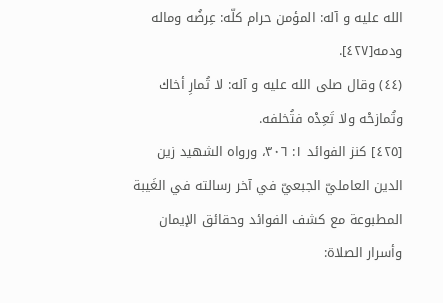الله عليه و آله: المؤمن حرام كلّه: عِرضُه وماله ودمه[٤٢٧].
(٤٤) وقال صلى الله عليه و آله: لا تُمارِ أخاك وتُمازحْه ولا تَعِدْه فتُخلفه.
[٤٢٥] كنز الفوائد ١: ٣٠٦، ورواه الشهيد زين الدين العامليّ الجبعيّ في آخر رسالته في الغَيبة المطبوعة مع كشف الفوائد وحقائق الإيمان وأسرار الصلاة: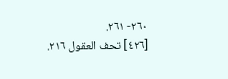٢٦٠- ٢٦١.
[٤٢٦] تحف العقول ٢١٦.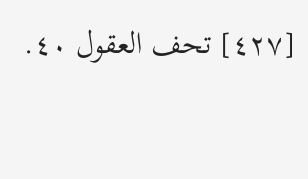[٤٢٧] تحف العقول ٤٠.